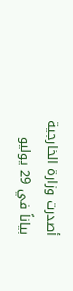أصدرت وزارة الخارجية بياناً في 29 يوليو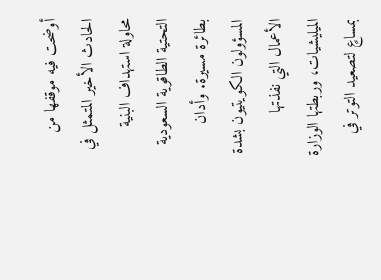أوضحت فيه موقفها من الحادث الأخير المتمثل في محاولة استهداف البنية التحتية الطاقوية السعودية بطائرة مسيرة. وأدان المسؤولون الكويتيون بشدة الأعمال التي نفذتها الميليشيات، وربطتها الوزارة بمساعٍ لتصعيد التوتر في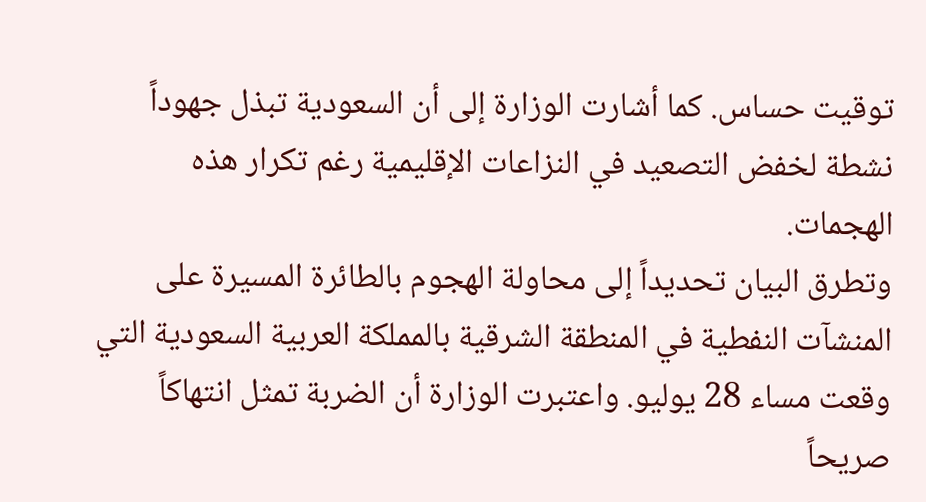توقيت حساس. كما أشارت الوزارة إلى أن السعودية تبذل جهوداً نشطة لخفض التصعيد في النزاعات الإقليمية رغم تكرار هذه الهجمات.
وتطرق البيان تحديداً إلى محاولة الهجوم بالطائرة المسيرة على المنشآت النفطية في المنطقة الشرقية بالمملكة العربية السعودية التي وقعت مساء 28 يوليو. واعتبرت الوزارة أن الضربة تمثل انتهاكاً صريحاً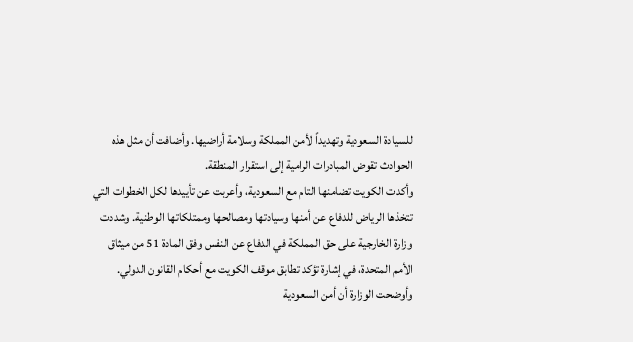للسيادة السعودية وتهديداً لأمن المملكة وسلامة أراضيها. وأضافت أن مثل هذه الحوادث تقوض المبادرات الرامية إلى استقرار المنطقة.
وأكدت الكويت تضامنها التام مع السعودية، وأعربت عن تأييدها لكل الخطوات التي تتخذها الرياض للدفاع عن أمنها وسيادتها ومصالحها وممتلكاتها الوطنية. وشددت وزارة الخارجية على حق المملكة في الدفاع عن النفس وفق المادة 51 من ميثاق الأمم المتحدة، في إشارة تؤكد تطابق موقف الكويت مع أحكام القانون الدولي.
وأوضحت الوزارة أن أمن السعودية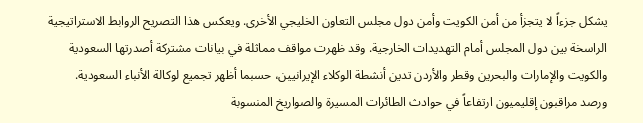يشكل جزءاً لا يتجزأ من أمن الكويت وأمن دول مجلس التعاون الخليجي الأخرى. ويعكس هذا التصريح الروابط الاستراتيجية الراسخة بين دول المجلس أمام التهديدات الخارجية. وقد ظهرت مواقف مماثلة في بيانات مشتركة أصدرتها السعودية والكويت والإمارات والبحرين وقطر والأردن تدين أنشطة الوكلاء الإيرانيين، حسبما أظهر تجميع لوكالة الأنباء السعودية.
ورصد مراقبون إقليميون ارتفاعاً في حوادث الطائرات المسيرة والصواريخ المنسوبة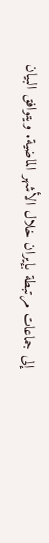إلى جماعات مرتبطة بإيران خلال الأشهر الماضية. ويتوافق البيان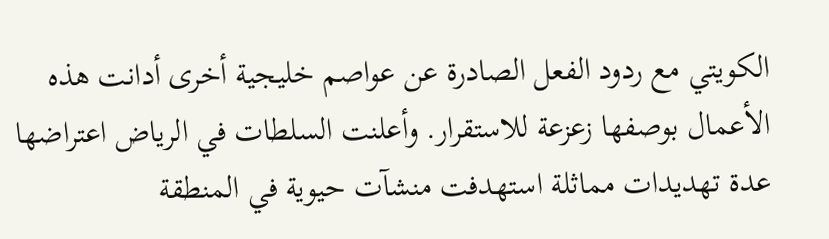الكويتي مع ردود الفعل الصادرة عن عواصم خليجية أخرى أدانت هذه الأعمال بوصفها زعزعة للاستقرار. وأعلنت السلطات في الرياض اعتراضها عدة تهديدات مماثلة استهدفت منشآت حيوية في المنطقة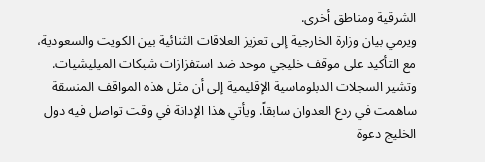الشرقية ومناطق أخرى.
ويرمي بيان وزارة الخارجية إلى تعزيز العلاقات الثنائية بين الكويت والسعودية، مع التأكيد على موقف خليجي موحد ضد استفزازات شبكات الميليشيات. وتشير السجلات الدبلوماسية الإقليمية إلى أن مثل هذه المواقف المنسقة ساهمت في ردع العدوان سابقاً. ويأتي هذا الإدانة في وقت تواصل فيه دول الخليج دعوة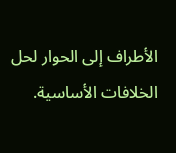الأطراف إلى الحوار لحل الخلافات الأساسية.